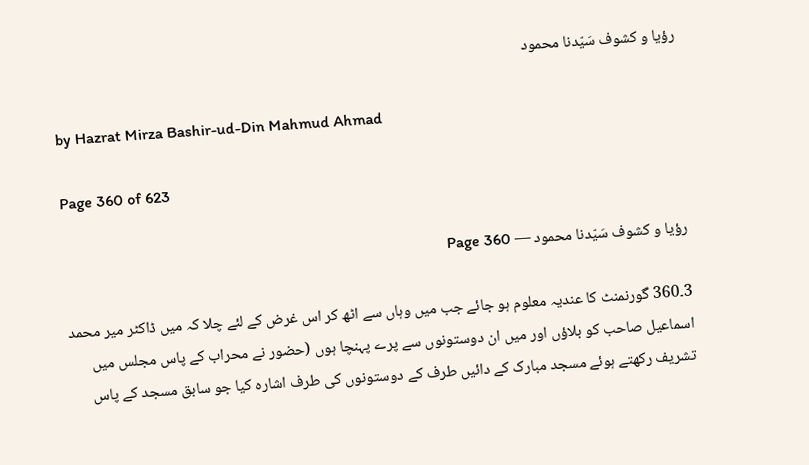رؤیا و کشوف سَیّدنا محمود

by Hazrat Mirza Bashir-ud-Din Mahmud Ahmad

Page 360 of 623

رؤیا و کشوف سَیّدنا محمود — Page 360

3۔360 گورنمنٹ کا عندیہ معلوم ہو جائے جب میں وہاں سے اٹھ کر اس غرض کے لئے چلا کہ میں ڈاکٹر میر محمد اسماعیل صاحب کو بلاؤں اور میں ان دوستونوں سے پرے پہنچا ہوں (حضور نے محراب کے پاس مجلس میں تشریف رکھتے ہوئے مسجد مبارک کے دائیں طرف کے دوستونوں کی طرف اشارہ کیا جو سابق مسجد کے پاس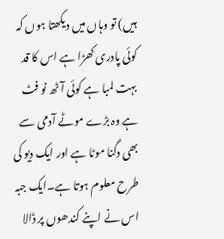ہیں) تو وہاں میں دیکھتا ہوں کہ کوئی پادری کھڑا ہے اس کا قد بہت لمبا ہے کوئی آٹھ نو فٹ ہے وہ بڑے موٹے آدمی سے بھی دگنا موٹا ہے اور ایک دیو کی طرح معلوم ہوتا ہے۔ایک جبہ اس نے اپنے کندھوں پر ڈالا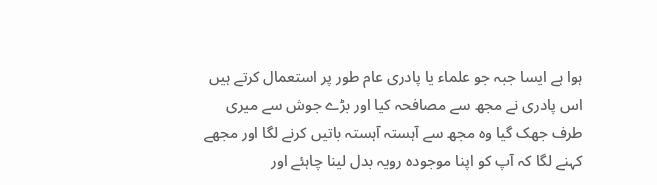ہوا ہے ایسا جبہ جو علماء یا پادری عام طور پر استعمال کرتے ہیں اس پادری نے مجھ سے مصافحہ کیا اور بڑے جوش سے میری طرف جھک گیا وہ مجھ سے آہستہ آہستہ باتیں کرنے لگا اور مجھے کہنے لگا کہ آپ کو اپنا موجودہ رویہ بدل لینا چاہئے اور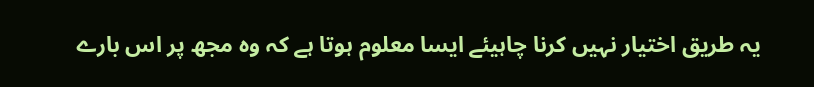یہ طریق اختیار نہیں کرنا چاہیئے ایسا معلوم ہوتا ہے کہ وہ مجھ پر اس بارے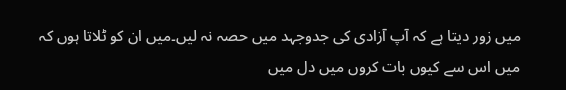میں زور دیتا ہے کہ آپ آزادی کی جدوجہد میں حصہ نہ لیں۔میں ان کو ٹلاتا ہوں کہ میں اس سے کیوں بات کروں میں دل میں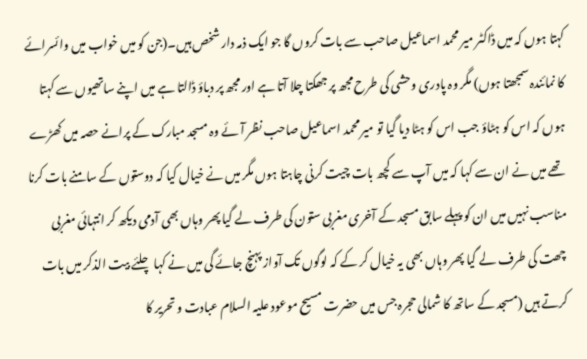کہتا ہوں کہ میں ڈاکٹر میر محمد اسماعیل صاحب سے بات کروں گا جو ایک ذمہ دار شخص ہیں۔(جن کو میں خواب میں وائسرائے کا نمائندہ سمجھتا ہوں) مگر وہ پادری وحشی کی طرح مجھ پر جھکتا چلا آتا ہے اور مجھ پر دباؤ ڈالتا ہے میں اپنے ساتھیوں سے کہتا ہوں کہ اس کو ہٹاؤ جب اس کو ہٹا دیا گیا تو میر محمد اسماعیل صاحب نظر آئے وہ مسجد مبارک کے پرانے حصہ میں کھڑے تھے میں نے ان سے کہا کہ میں آپ سے کچھ بات چیت کرنی چاہتا ہوں مگر میں نے خیال کیا کہ دوستوں کے سامنے بات کرنا مناسب نہیں میں ان کو پہلے سابق مسجد کے آخری مغربی ستون کی طرف لے گیا پھر وہاں بھی آدمی دیکھ کر انتہائی مغربی چھت کی طرف لے گیا پھر وہاں بھی یہ خیال کر کے کہ لوگوں تک آواز پہنچ جائے گی میں نے کہا چلئے بیت الذکر میں بات کرتے ہیں (مسجد کے ساتھ کا شمالی حجرہ جس میں حضرت مسیح موعود علیہ السلام عبادت و تحریر کا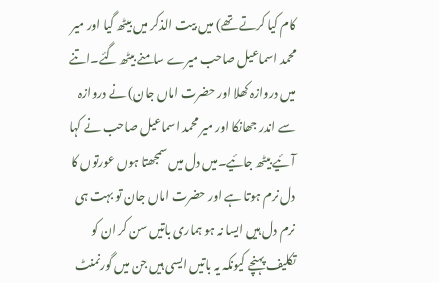کام کیا کرتے تھے) میں بیت الذکر میں بیٹھ گیا اور میر محمد اسماعیل صاحب میرے سامنے بیٹھ گئے۔اتنے میں دروازہ کھلا اور حضرت اماں جان) نے دروازہ سے اندر جھانکا اور میر محمد اسماعیل صاحب نے کہا آئیے بیٹھ جائیے۔میں دل میں سمجھتا ہوں عورتوں کا دل نرم ہوتا ہے اور حضرت اماں جان تو بہت ہی نرم دل ہیں ایسا نہ ہو ہماری باتیں سن کر ان کو تکلیف پہنچے کیونکہ یہ باتیں ایسی ہیں جن میں گورنمنٹ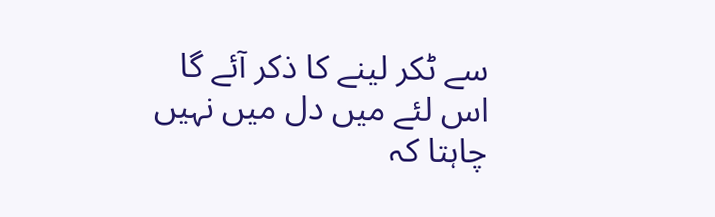سے ٹکر لینے کا ذکر آئے گا اس لئے میں دل میں نہیں چاہتا کہ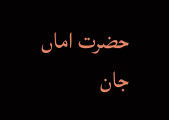حضرت اماں جان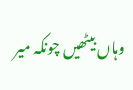وہاں بیٹھیں چونکہ میر